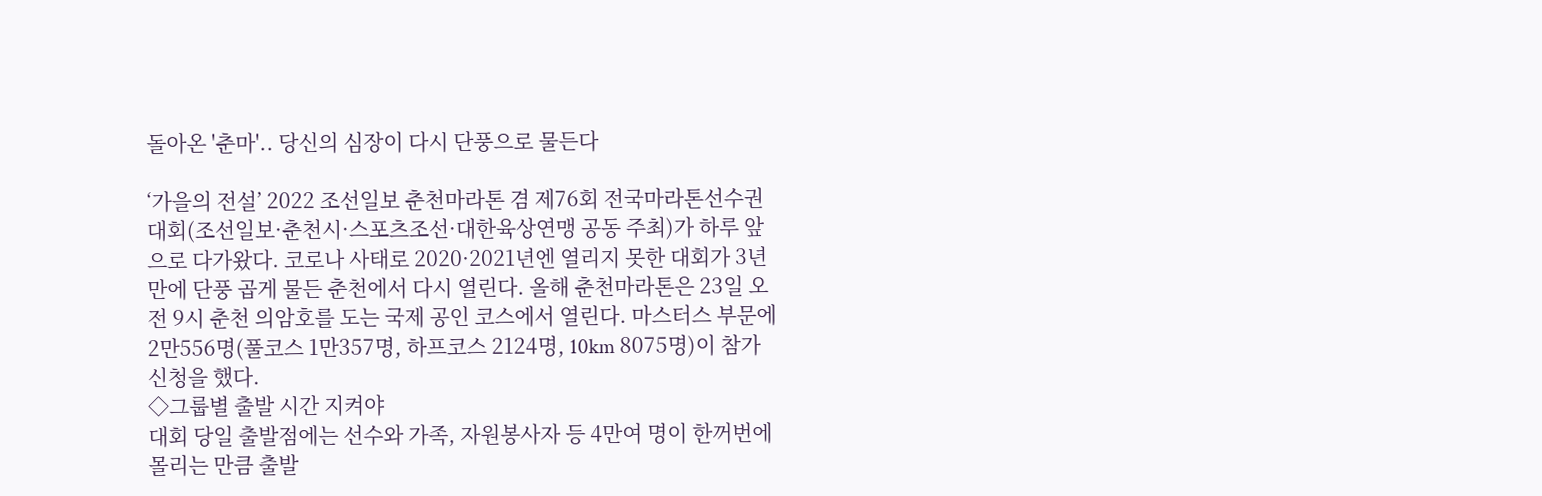돌아온 '춘마'.. 당신의 심장이 다시 단풍으로 물든다

‘가을의 전설’ 2022 조선일보 춘천마라톤 겸 제76회 전국마라톤선수권대회(조선일보·춘천시·스포츠조선·대한육상연맹 공동 주최)가 하루 앞으로 다가왔다. 코로나 사태로 2020·2021년엔 열리지 못한 대회가 3년 만에 단풍 곱게 물든 춘천에서 다시 열린다. 올해 춘천마라톤은 23일 오전 9시 춘천 의암호를 도는 국제 공인 코스에서 열린다. 마스터스 부문에 2만556명(풀코스 1만357명, 하프코스 2124명, 10km 8075명)이 참가 신청을 했다.
◇그룹별 출발 시간 지켜야
대회 당일 출발점에는 선수와 가족, 자원봉사자 등 4만여 명이 한꺼번에 몰리는 만큼 출발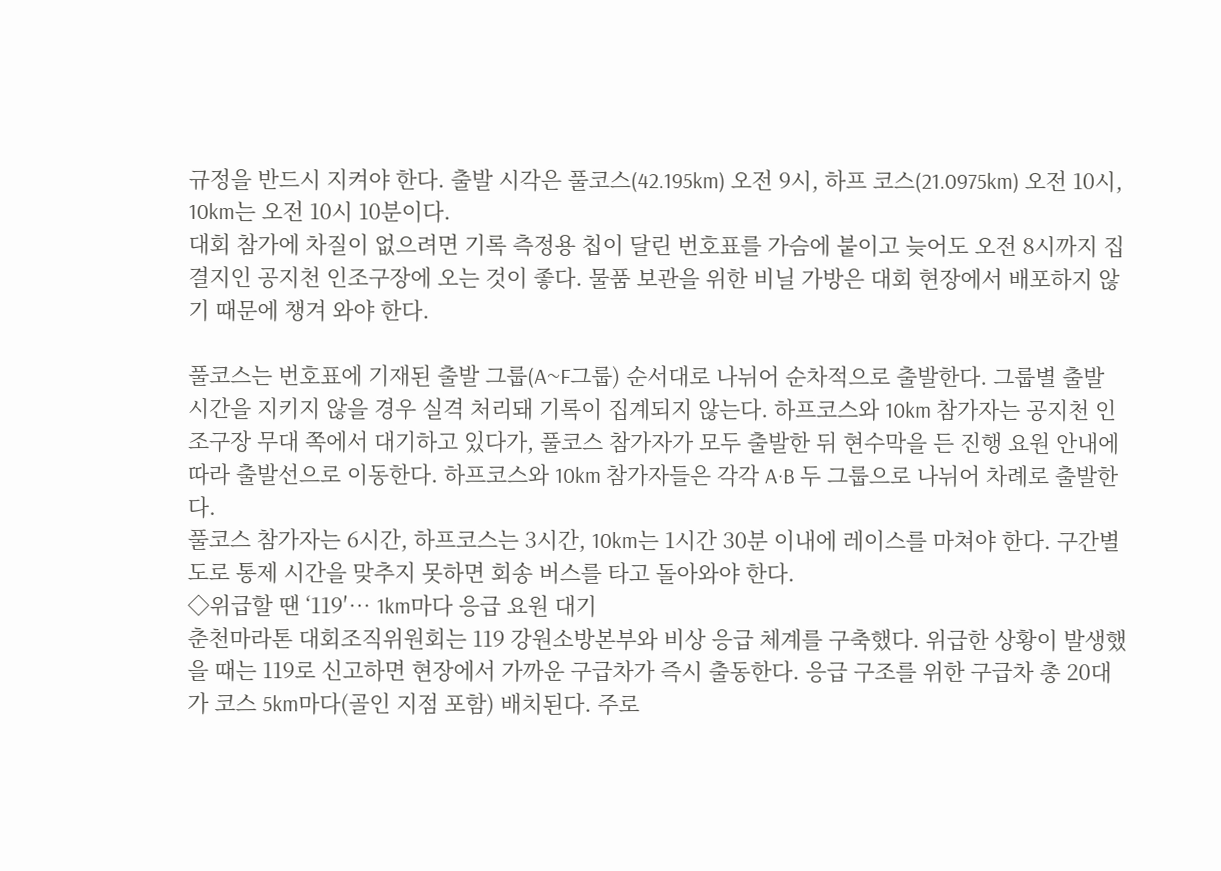규정을 반드시 지켜야 한다. 출발 시각은 풀코스(42.195km) 오전 9시, 하프 코스(21.0975km) 오전 10시, 10km는 오전 10시 10분이다.
대회 참가에 차질이 없으려면 기록 측정용 칩이 달린 번호표를 가슴에 붙이고 늦어도 오전 8시까지 집결지인 공지천 인조구장에 오는 것이 좋다. 물품 보관을 위한 비닐 가방은 대회 현장에서 배포하지 않기 때문에 챙겨 와야 한다.

풀코스는 번호표에 기재된 출발 그룹(A~F그룹) 순서대로 나뉘어 순차적으로 출발한다. 그룹별 출발 시간을 지키지 않을 경우 실격 처리돼 기록이 집계되지 않는다. 하프코스와 10km 참가자는 공지천 인조구장 무대 쪽에서 대기하고 있다가, 풀코스 참가자가 모두 출발한 뒤 현수막을 든 진행 요원 안내에 따라 출발선으로 이동한다. 하프코스와 10km 참가자들은 각각 A·B 두 그룹으로 나뉘어 차례로 출발한다.
풀코스 참가자는 6시간, 하프코스는 3시간, 10km는 1시간 30분 이내에 레이스를 마쳐야 한다. 구간별 도로 통제 시간을 맞추지 못하면 회송 버스를 타고 돌아와야 한다.
◇위급할 땐 ‘119′… 1km마다 응급 요원 대기
춘천마라톤 대회조직위원회는 119 강원소방본부와 비상 응급 체계를 구축했다. 위급한 상황이 발생했을 때는 119로 신고하면 현장에서 가까운 구급차가 즉시 출동한다. 응급 구조를 위한 구급차 총 20대가 코스 5km마다(골인 지점 포함) 배치된다. 주로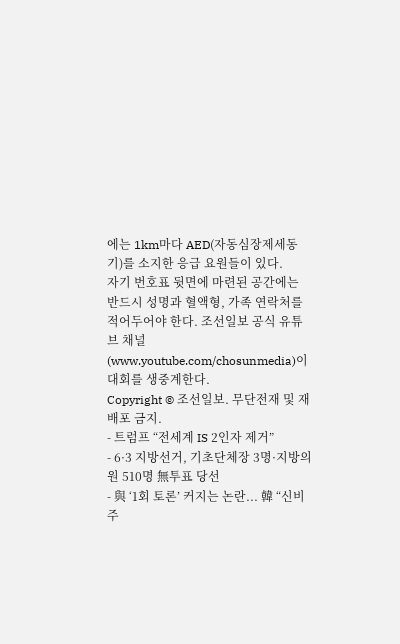에는 1km마다 AED(자동심장제세동기)를 소지한 응급 요원들이 있다.
자기 번호표 뒷면에 마련된 공간에는 반드시 성명과 혈액형, 가족 연락처를 적어두어야 한다. 조선일보 공식 유튜브 채널(www.youtube.com/chosunmedia)이 대회를 생중계한다.
Copyright © 조선일보. 무단전재 및 재배포 금지.
- 트럼프 “전세계 IS 2인자 제거”
- 6·3 지방선거, 기초단체장 3명·지방의원 510명 無투표 당선
- 與 ‘1회 토론’ 커지는 논란... 韓 “신비주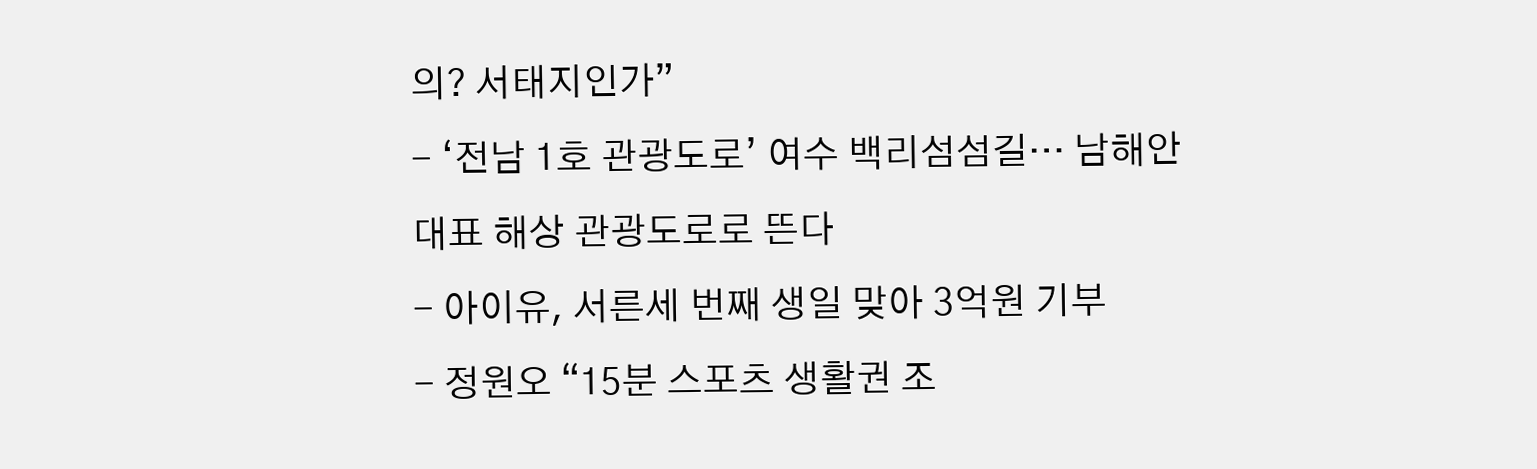의? 서태지인가”
- ‘전남 1호 관광도로’ 여수 백리섬섬길… 남해안 대표 해상 관광도로로 뜬다
- 아이유, 서른세 번째 생일 맞아 3억원 기부
- 정원오 “15분 스포츠 생활권 조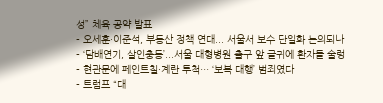성” 체육 공약 발표
- 오세훈·이준석, 부동산 정책 연대... 서울서 보수 단일화 논의되나
- ‘담배연기, 살인충동’...서울 대형병원 출구 앞 글귀에 환자들 술렁
- 현관문에 페인트칠·계란 투척… ‘보복 대행’ 범죄였다
- 트럼프 “대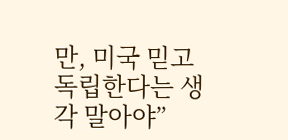만, 미국 믿고 독립한다는 생각 말아야”